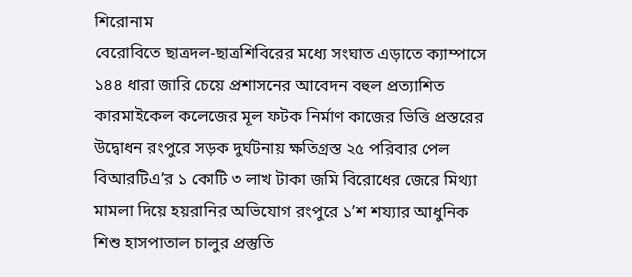শিরোনাম
বেরোবিতে ছাত্রদল-ছাত্রশিবিরের মধ্যে সংঘাত এড়াতে ক্যাম্পাসে ১৪৪ ধারা জারি চেয়ে প্রশাসনের আবেদন বহুল প্রত্যাশিত কারমাইকেল কলেজের মূল ফটক নির্মাণ কাজের ভিত্তি প্রস্তরের উদ্বোধন রংপুরে সড়ক দুর্ঘটনায় ক্ষতিগ্রস্ত ২৫ পরিবার পেল বিআরটিএ’র ১ কোটি ৩ লাখ টাকা জমি বিরোধের জেরে মিথ্যা মামলা দিয়ে হয়রানির অভিযোগ রংপুরে ১’শ শয্যার আধুনিক শিশু হাসপাতাল চালুর প্রস্তুতি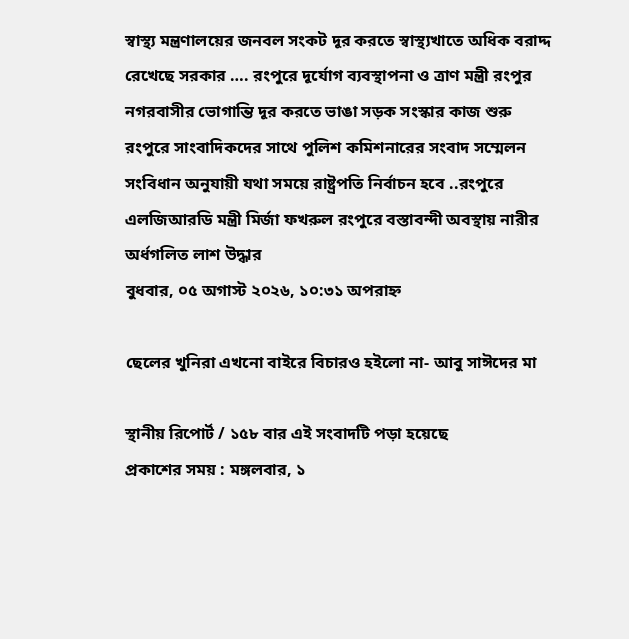স্বাস্থ্য মন্ত্রণালয়ের জনবল সংকট দূর করতে স্বাস্থ্যখাতে অধিক বরাদ্দ রেখেছে সরকার …. রংপুরে দূর্যোগ ব্যবস্থাপনা ও ত্রাণ মন্ত্রী রংপুর নগরবাসীর ভোগান্তি দূর করতে ভাঙা সড়ক সংস্কার কাজ শুরু রংপুরে সাংবাদিকদের সাথে পুলিশ কমিশনারের সংবাদ সম্মেলন সংবিধান অনুযায়ী যথা সময়ে রাষ্ট্রপতি নির্বাচন হবে ..রংপুরে এলজিআরডি মন্ত্রী মির্জা ফখরুল রংপুরে বস্তাবন্দী অবস্থায় নারীর অর্ধগলিত লাশ উদ্ধার
বুধবার, ০৫ অগাস্ট ২০২৬, ১০:৩১ অপরাহ্ন

ছেলের খুনিরা এখনো বাইরে বিচারও হইলো না- আবু সাঈদের মা

স্থানীয় রিপোর্ট / ১৫৮ বার এই সংবাদটি পড়া হয়েছে
প্রকাশের সময় : মঙ্গলবার, ১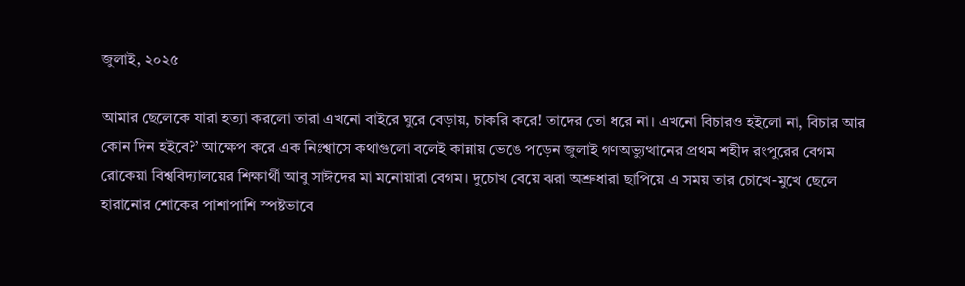জুলাই, ২০২৫

আমার ছেলেকে যারা হত্যা করলো তারা এখনো বাইরে ঘুরে বেড়ায়, চাকরি করে! তাদের তো ধরে না। এখনো বিচারও হইলো না, বিচার আর কোন দিন হইবে?’ আক্ষেপ করে এক নিঃশ্বাসে কথাগুলো বলেই কান্নায় ভেঙে পড়েন জুলাই গণঅভ্যুত্থানের প্রথম শহীদ রংপুরের বেগম রোকেয়া বিশ্ববিদ্যালয়ের শিক্ষার্থী আবু সাঈদের মা মনোয়ারা বেগম। দুচোখ বেয়ে ঝরা অশ্রুধারা ছাপিয়ে এ সময় তার চোখে-মুখে ছেলে হারানোর শোকের পাশাপাশি স্পষ্টভাবে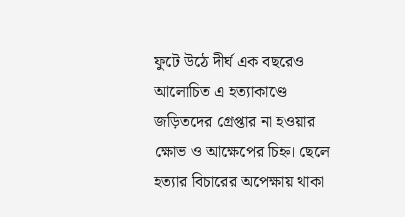ফুটে উঠে দীর্ঘ এক বছরেও আলোচিত এ হত্যাকাণ্ডে জড়িতদের গ্রেপ্তার না হওয়ার ক্ষোভ ও আক্ষেপের চিহ্ন। ছেলে হত্যার বিচারের অপেক্ষায় থাকা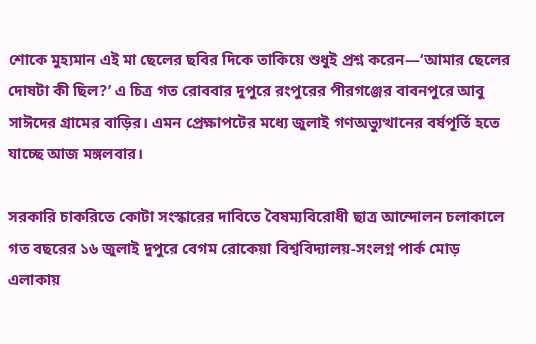শোকে মুহ্যমান এই মা ছেলের ছবির দিকে তাকিয়ে শুধুই প্রশ্ন করেন—‘আমার ছেলের দোষটা কী ছিল?’ এ চিত্র গত রোববার দুপুরে রংপুরের পীরগঞ্জের বাবনপুরে আবু সাঈদের গ্রামের বাড়ির। এমন প্রেক্ষাপটের মধ্যে জুলাই গণঅভ্যুত্থানের বর্ষপূর্তি হতে যাচ্ছে আজ মঙ্গলবার।

সরকারি চাকরিতে কোটা সংস্কারের দাবিতে বৈষম্যবিরোধী ছাত্র আন্দোলন চলাকালে গত বছরের ১৬ জুলাই দুপুরে বেগম রোকেয়া বিশ্ববিদ্যালয়-সংলগ্ন পার্ক মোড় এলাকায়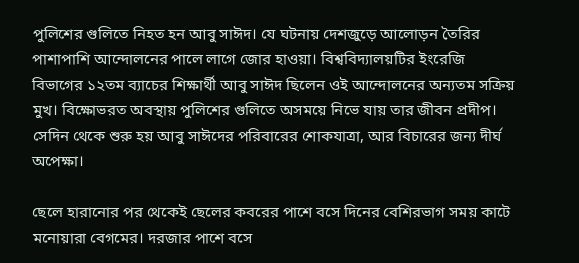পুলিশের গুলিতে নিহত হন আবু সাঈদ। যে ঘটনায় দেশজুড়ে আলোড়ন তৈরির পাশাপাশি আন্দোলনের পালে লাগে জোর হাওয়া। বিশ্ববিদ্যালয়টির ইংরেজি বিভাগের ১২তম ব্যাচের শিক্ষার্থী আবু সাঈদ ছিলেন ওই আন্দোলনের অন্যতম সক্রিয় মুখ। বিক্ষোভরত অবস্থায় পুলিশের গুলিতে অসময়ে নিভে যায় তার জীবন প্রদীপ। সেদিন থেকে শুরু হয় আবু সাঈদের পরিবারের শোকযাত্রা, আর বিচারের জন্য দীর্ঘ অপেক্ষা।

ছেলে হারানোর পর থেকেই ছেলের কবরের পাশে বসে দিনের বেশিরভাগ সময় কাটে মনোয়ারা বেগমের। দরজার পাশে বসে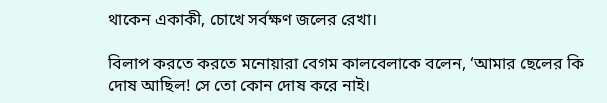থাকেন একাকী, চোখে সর্বক্ষণ জলের রেখা।

বিলাপ করতে করতে মনোয়ারা বেগম কালবেলাকে বলেন, ‘আমার ছেলের কি দোষ আছিল! সে তো কোন দোষ করে নাই।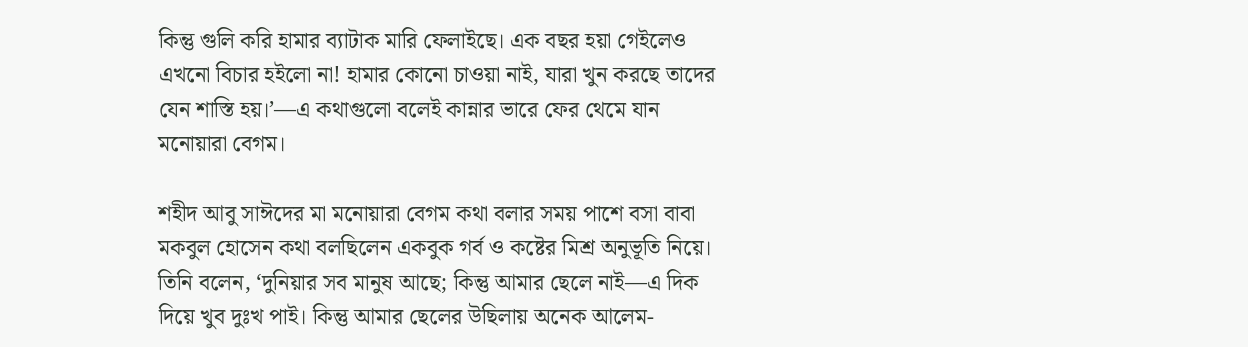কিন্তু গুলি করি হামার ব্যাটাক মারি ফেলাইছে। এক বছর হয়া গেইলেও এখনো বিচার হইলো না! হামার কোনো চাওয়া নাই, যারা খুন করছে তাদের যেন শাস্তি হয়।’—এ কথাগুলো বলেই কান্নার ভারে ফের থেমে যান মনোয়ারা বেগম।

শহীদ আবু সাঈদের মা মনোয়ারা বেগম কথা বলার সময় পাশে বসা বাবা মকবুল হোসেন কথা বলছিলেন একবুক গর্ব ও কষ্টের মিশ্র অনুভূতি নিয়ে। তিনি বলেন, ‘দুনিয়ার সব মানুষ আছে; কিন্তু আমার ছেলে নাই—এ দিক দিয়ে খুব দুঃখ পাই। কিন্তু আমার ছেলের উছিলায় অনেক আলেম-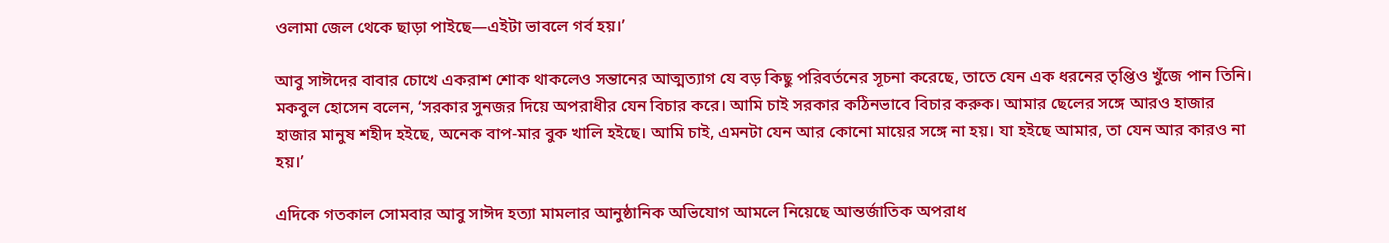ওলামা জেল থেকে ছাড়া পাইছে—এইটা ভাবলে গর্ব হয়।’

আবু সাঈদের বাবার চোখে একরাশ শোক থাকলেও সন্তানের আত্মত্যাগ যে বড় কিছু পরিবর্তনের সূচনা করেছে, তাতে যেন এক ধরনের তৃপ্তিও খুঁজে পান তিনি। মকবুল হোসেন বলেন, ‘সরকার সুনজর দিয়ে অপরাধীর যেন বিচার করে। আমি চাই সরকার কঠিনভাবে বিচার করুক। আমার ছেলের সঙ্গে আরও হাজার হাজার মানুষ শহীদ হইছে, অনেক বাপ-মার বুক খালি হইছে। আমি চাই, এমনটা যেন আর কোনো মায়ের সঙ্গে না হয়। যা হইছে আমার, তা যেন আর কারও না হয়।’

এদিকে গতকাল সোমবার আবু সাঈদ হত্যা মামলার আনুষ্ঠানিক অভিযোগ আমলে নিয়েছে আন্তর্জাতিক অপরাধ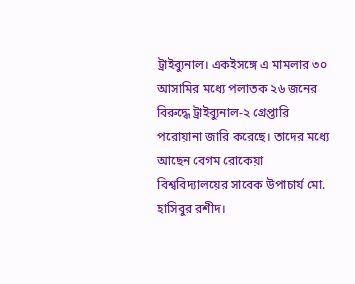ট্রাইব্যুনাল। একইসঙ্গে এ মামলার ৩০ আসামির মধ্যে পলাতক ২৬ জনের বিরুদ্ধে ট্রাইব্যুনাল-২ গ্রেপ্তারি পরোয়ানা জারি করেছে। তাদের মধ্যে আছেন বেগম রোকেয়া বিশ্ববিদ্যালয়ের সাবেক উপাচার্য মো. হাসিবুর রশীদ।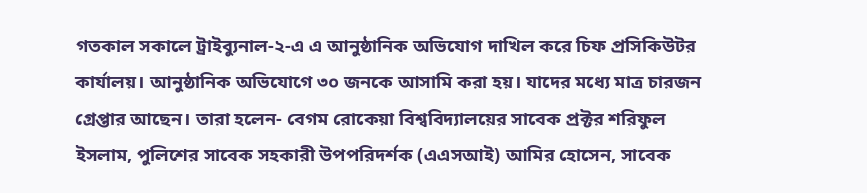গতকাল সকালে ট্রাইব্যুনাল-২-এ এ আনুষ্ঠানিক অভিযোগ দাখিল করে চিফ প্রসিকিউটর কার্যালয়। আনুষ্ঠানিক অভিযোগে ৩০ জনকে আসামি করা হয়। যাদের মধ্যে মাত্র চারজন গ্রেপ্তার আছেন। তারা হলেন- বেগম রোকেয়া বিশ্ববিদ্যালয়ের সাবেক প্রক্টর শরিফুল ইসলাম, পুলিশের সাবেক সহকারী উপপরিদর্শক (এএসআই) আমির হোসেন, সাবেক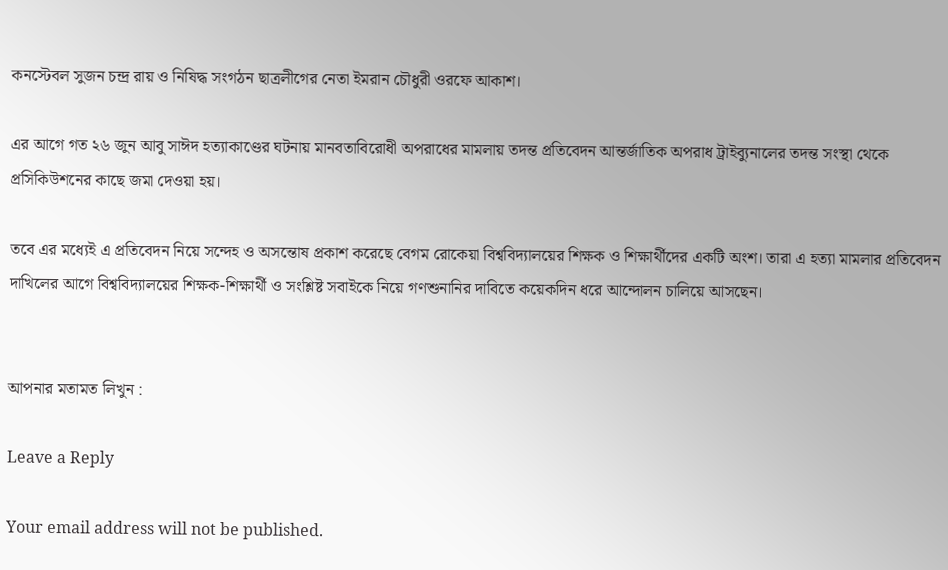কনস্টেবল সুজন চন্দ্র রায় ও নিষিদ্ধ সংগঠন ছাত্রলীগের নেতা ইমরান চৌধুরী ওরফে আকাশ।

এর আগে গত ২৬ জুন আবু সাঈদ হত্যাকাণ্ডের ঘটনায় মানবতাবিরোধী অপরাধের মামলায় তদন্ত প্রতিবেদন আন্তর্জাতিক অপরাধ ট্রাইব্যুনালের তদন্ত সংস্থা থেকে প্রসিকিউশনের কাছে জমা দেওয়া হয়।

তবে এর মধ্যেই এ প্রতিবেদন নিয়ে সন্দেহ ও অসন্তোষ প্রকাশ করেছে বেগম রোকেয়া বিশ্ববিদ্যালয়ের শিক্ষক ও শিক্ষার্থীদের একটি অংশ। তারা এ হত্যা মামলার প্রতিবেদন দাখিলের আগে বিশ্ববিদ্যালয়ের শিক্ষক-শিক্ষার্থী ও সংশ্লিষ্ট সবাইকে নিয়ে গণশুনানির দাবিতে কয়েকদিন ধরে আন্দোলন চালিয়ে আসছেন।


আপনার মতামত লিখুন :

Leave a Reply

Your email address will not be published.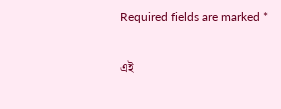Required fields are marked *

এই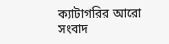ক্যাটাগরির আরো সংবাদ